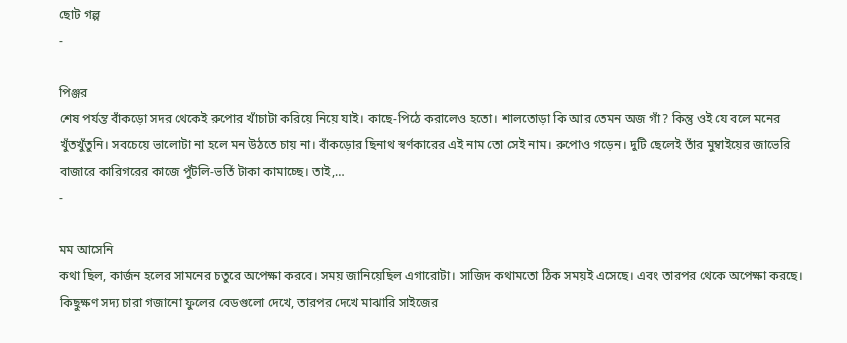ছোট গল্প
-

পিঞ্জর
শেষ পর্যন্ত বাঁকড়ো সদর থেকেই রুপোর খাঁচাটা করিয়ে নিয়ে যাই। কাছে-পিঠে করালেও হতো। শালতোড়া কি আর তেমন অজ গাঁ? কিন্তু ওই যে বলে মনের খুঁতখুঁতুনি। সবচেয়ে ভালোটা না হলে মন উঠতে চায় না। বাঁকড়োর ছিনাথ স্বর্ণকারের এই নাম তো সেই নাম। রুপোও গড়েন। দুটি ছেলেই তাঁর মুম্বাইয়ের জাভেরি বাজারে কারিগরের কাজে পুঁটলি-ভর্তি টাকা কামাচ্ছে। তাই,…
-

মম আসেনি
কথা ছিল, কার্জন হলের সামনের চতুরে অপেক্ষা করবে। সময় জানিয়েছিল এগারোটা। সাজিদ কথামতো ঠিক সময়ই এসেছে। এবং তারপর থেকে অপেক্ষা করছে। কিছুক্ষণ সদ্য চারা গজানো ফুলের বেডগুলো দেখে, তারপর দেখে মাঝারি সাইজের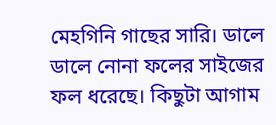মেহগিনি গাছের সারি। ডালে ডালে নোনা ফলের সাইজের ফল ধরেছে। কিছুটা আগাম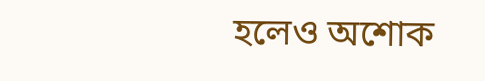হলেও অশোক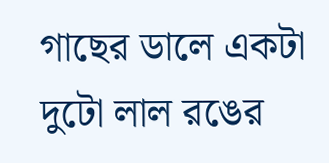গাছের ডালে একটা দুটো লাল রঙের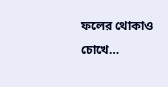ফলের থোকাও চোখে…